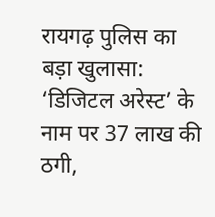रायगढ़ पुलिस का बड़ा खुलासा: ‘डिजिटल अरेस्ट’ के नाम पर 37 लाख की ठगी,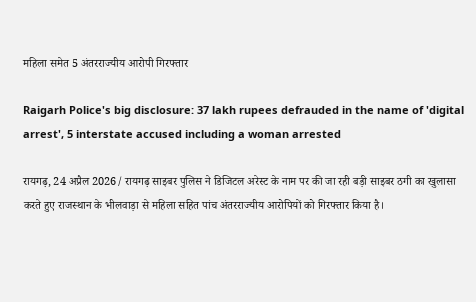महिला समेत 5 अंतरराज्यीय आरोपी गिरफ्तार

Raigarh Police's big disclosure: 37 lakh rupees defrauded in the name of 'digital arrest', 5 interstate accused including a woman arrested

रायगढ़, 24 अप्रैल 2026/ रायगढ़ साइबर पुलिस ने डिजिटल अरेस्ट के नाम पर की जा रही बड़ी साइबर ठगी का खुलासा करते हुए राजस्थान के भीलवाड़ा से महिला सहित पांच अंतरराज्यीय आरोपियों को गिरफ्तार किया है।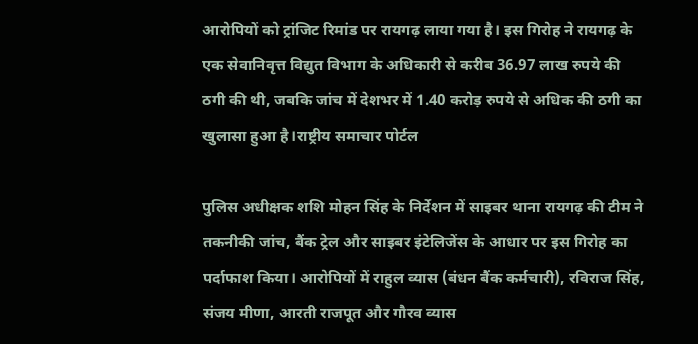आरोपियों को ट्रांजिट रिमांड पर रायगढ़ लाया गया है। इस गिरोह ने रायगढ़ के एक सेवानिवृत्त विद्युत विभाग के अधिकारी से करीब 36.97 लाख रुपये की ठगी की थी, जबकि जांच में देशभर में 1.40 करोड़ रुपये से अधिक की ठगी का खुलासा हुआ है।राष्ट्रीय समाचार पोर्टल

पुलिस अधीक्षक शशि मोहन सिंह के निर्देशन में साइबर थाना रायगढ़ की टीम ने तकनीकी जांच, बैंक ट्रेल और साइबर इंटेलिजेंस के आधार पर इस गिरोह का पर्दाफाश किया। आरोपियों में राहुल व्यास (बंधन बैंक कर्मचारी), रविराज सिंह, संजय मीणा, आरती राजपूत और गौरव व्यास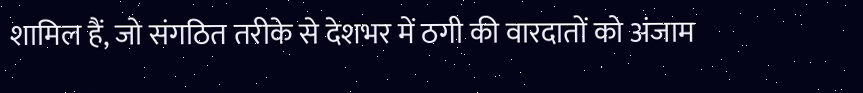शामिल हैं, जो संगठित तरीके से देशभर में ठगी की वारदातों को अंजाम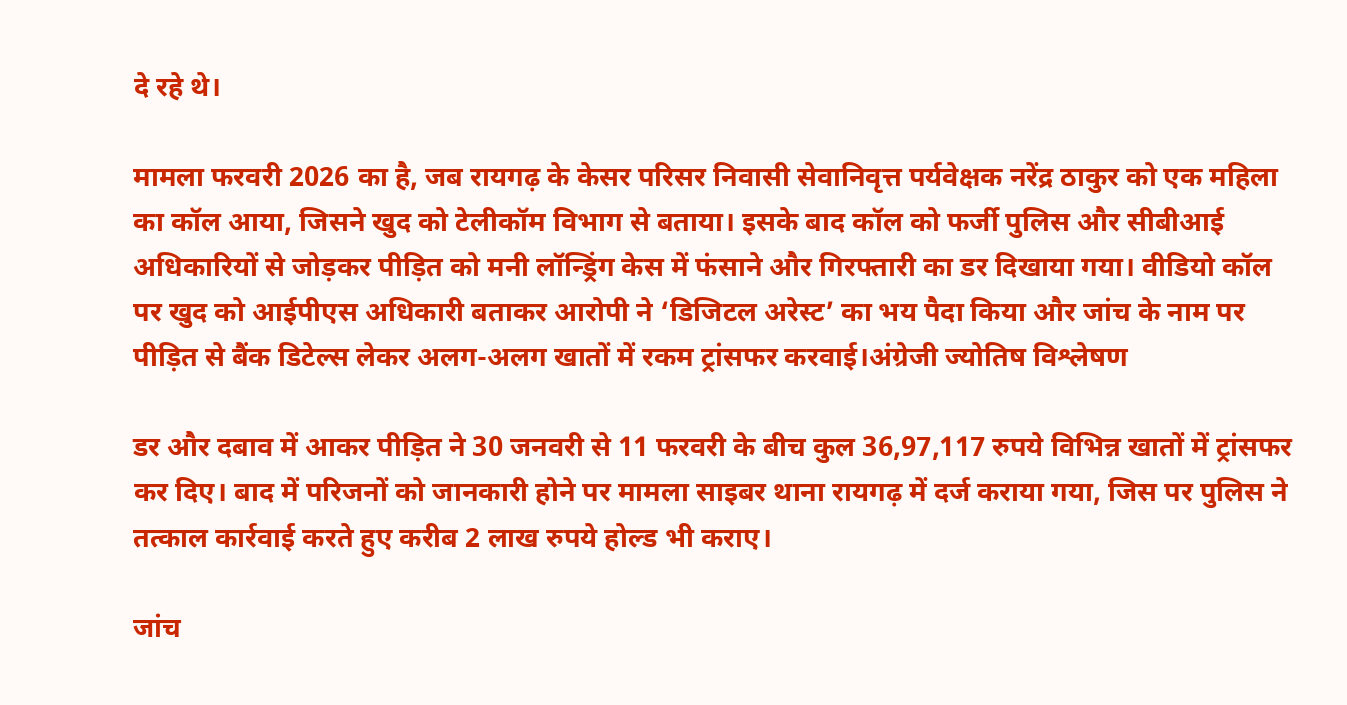दे रहे थे।

मामला फरवरी 2026 का है, जब रायगढ़ के केसर परिसर निवासी सेवानिवृत्त पर्यवेक्षक नरेंद्र ठाकुर को एक महिला का कॉल आया, जिसने खुद को टेलीकॉम विभाग से बताया। इसके बाद कॉल को फर्जी पुलिस और सीबीआई अधिकारियों से जोड़कर पीड़ित को मनी लॉन्ड्रिंग केस में फंसाने और गिरफ्तारी का डर दिखाया गया। वीडियो कॉल पर खुद को आईपीएस अधिकारी बताकर आरोपी ने ‘डिजिटल अरेस्ट’ का भय पैदा किया और जांच के नाम पर पीड़ित से बैंक डिटेल्स लेकर अलग-अलग खातों में रकम ट्रांसफर करवाई।अंग्रेजी ज्योतिष विश्लेषण

डर और दबाव में आकर पीड़ित ने 30 जनवरी से 11 फरवरी के बीच कुल 36,97,117 रुपये विभिन्न खातों में ट्रांसफर कर दिए। बाद में परिजनों को जानकारी होने पर मामला साइबर थाना रायगढ़ में दर्ज कराया गया, जिस पर पुलिस ने तत्काल कार्रवाई करते हुए करीब 2 लाख रुपये होल्ड भी कराए।

जांच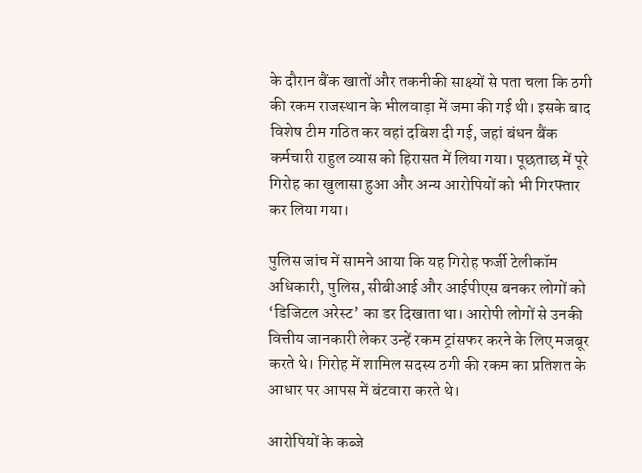के दौरान बैंक खातों और तकनीकी साक्ष्यों से पता चला कि ठगी की रकम राजस्थान के भीलवाड़ा में जमा की गई थी। इसके बाद विशेष टीम गठित कर वहां दबिश दी गई, जहां बंधन बैंक कर्मचारी राहुल व्यास को हिरासत में लिया गया। पूछताछ में पूरे गिरोह का खुलासा हुआ और अन्य आरोपियों को भी गिरफ्तार कर लिया गया।

पुलिस जांच में सामने आया कि यह गिरोह फर्जी टेलीकॉम अधिकारी, पुलिस, सीबीआई और आईपीएस बनकर लोगों को ‘डिजिटल अरेस्ट’ का डर दिखाता था। आरोपी लोगों से उनकी वित्तीय जानकारी लेकर उन्हें रकम ट्रांसफर करने के लिए मजबूर करते थे। गिरोह में शामिल सदस्य ठगी की रकम का प्रतिशत के आधार पर आपस में बंटवारा करते थे।

आरोपियों के कब्जे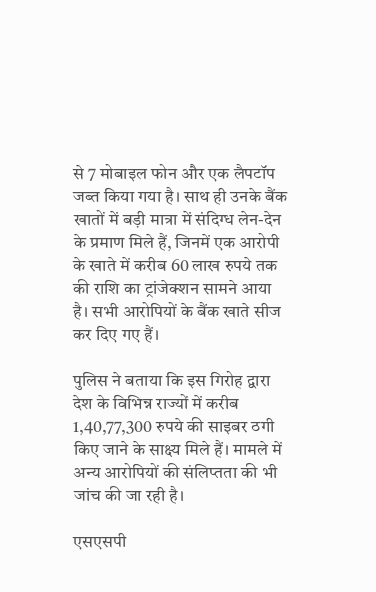से 7 मोबाइल फोन और एक लैपटॉप जब्त किया गया है। साथ ही उनके बैंक खातों में बड़ी मात्रा में संदिग्ध लेन-देन के प्रमाण मिले हैं, जिनमें एक आरोपी के खाते में करीब 60 लाख रुपये तक की राशि का ट्रांजेक्शन सामने आया है। सभी आरोपियों के बैंक खाते सीज कर दिए गए हैं।

पुलिस ने बताया कि इस गिरोह द्वारा देश के विभिन्न राज्यों में करीब 1,40,77,300 रुपये की साइबर ठगी किए जाने के साक्ष्य मिले हैं। मामले में अन्य आरोपियों की संलिप्तता की भी जांच की जा रही है।

एसएसपी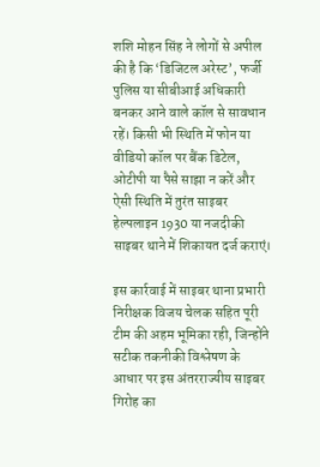शशि मोहन सिंह ने लोगों से अपील की है कि ‘डिजिटल अरेस्ट’, फर्जी पुलिस या सीबीआई अधिकारी बनकर आने वाले कॉल से सावधान रहें। किसी भी स्थिति में फोन या वीडियो कॉल पर बैंक डिटेल, ओटीपी या पैसे साझा न करें और ऐसी स्थिति में तुरंत साइबर हेल्पलाइन 1930 या नजदीकी साइबर थाने में शिकायत दर्ज कराएं।

इस कार्रवाई में साइबर थाना प्रभारी निरीक्षक विजय चेलक सहित पूरी टीम की अहम भूमिका रही, जिन्होंने सटीक तकनीकी विश्लेषण के आधार पर इस अंतरराज्यीय साइबर गिरोह का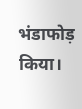भंडाफोड़ किया।